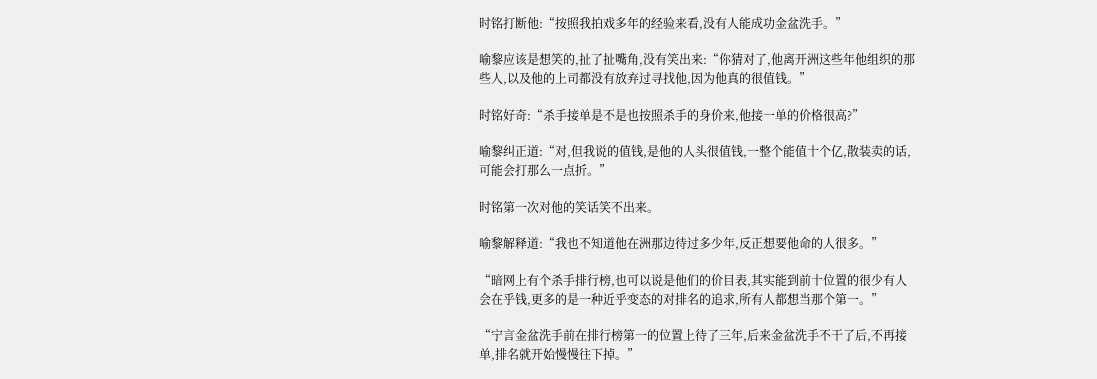时铭打断他:“按照我拍戏多年的经验来看,没有人能成功金盆洗手。”

喻黎应该是想笑的,扯了扯嘴角,没有笑出来:“你猜对了,他离开洲这些年他组织的那些人,以及他的上司都没有放弃过寻找他,因为他真的很值钱。”

时铭好奇:“杀手接单是不是也按照杀手的身价来,他接一单的价格很高?”

喻黎纠正道:“对,但我说的值钱,是他的人头很值钱,一整个能值十个亿,散装卖的话,可能会打那么一点折。”

时铭第一次对他的笑话笑不出来。

喻黎解释道:“我也不知道他在洲那边待过多少年,反正想要他命的人很多。”

“暗网上有个杀手排行榜,也可以说是他们的价目表,其实能到前十位置的很少有人会在乎钱,更多的是一种近乎变态的对排名的追求,所有人都想当那个第一。”

“宁言金盆洗手前在排行榜第一的位置上待了三年,后来金盆洗手不干了后,不再接单,排名就开始慢慢往下掉。”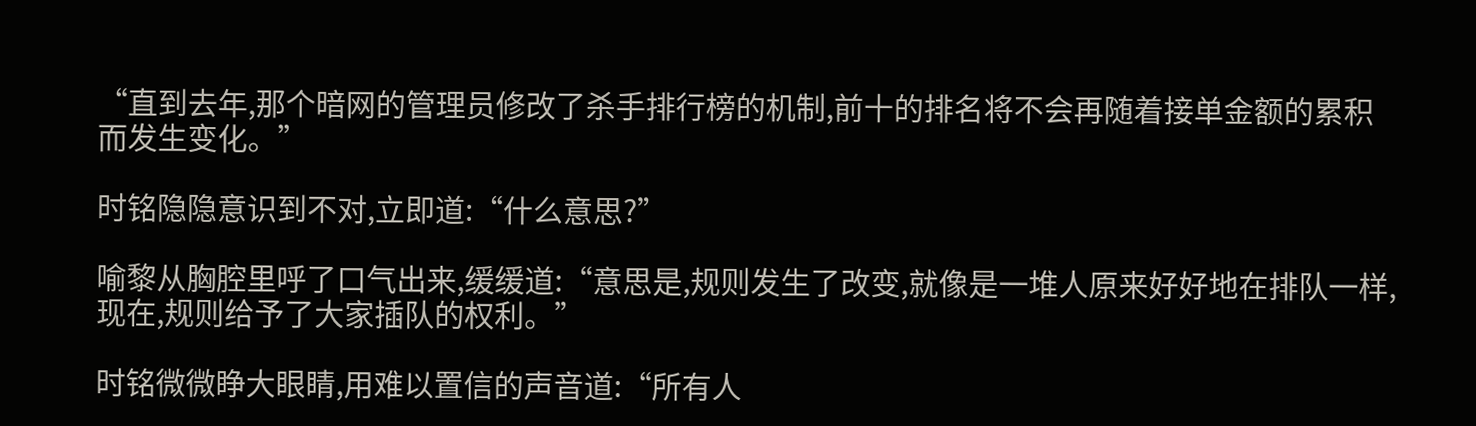“直到去年,那个暗网的管理员修改了杀手排行榜的机制,前十的排名将不会再随着接单金额的累积而发生变化。”

时铭隐隐意识到不对,立即道:“什么意思?”

喻黎从胸腔里呼了口气出来,缓缓道:“意思是,规则发生了改变,就像是一堆人原来好好地在排队一样,现在,规则给予了大家插队的权利。”

时铭微微睁大眼睛,用难以置信的声音道:“所有人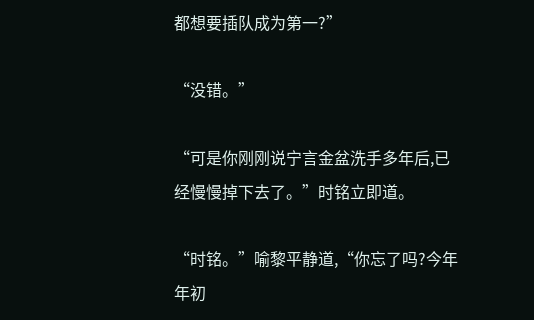都想要插队成为第一?”

“没错。”

“可是你刚刚说宁言金盆洗手多年后,已经慢慢掉下去了。”时铭立即道。

“时铭。”喻黎平静道,“你忘了吗?今年年初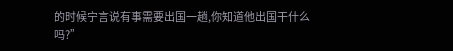的时候宁言说有事需要出国一趟,你知道他出国干什么吗?”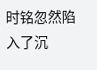时铭忽然陷入了沉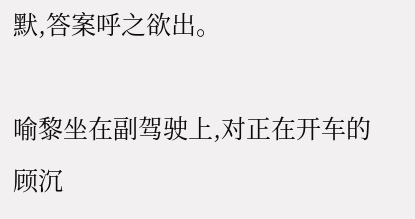默,答案呼之欲出。

喻黎坐在副驾驶上,对正在开车的顾沉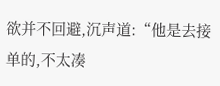欲并不回避,沉声道:“他是去接单的,不太凑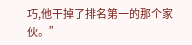巧,他干掉了排名第一的那个家伙。”